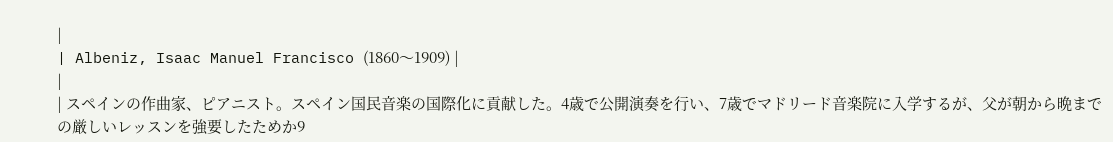|
| Albeniz, Isaac Manuel Francisco (1860〜1909) |
|
| スペインの作曲家、ピアニスト。スペイン国民音楽の国際化に貢献した。4歳で公開演奏を行い、7歳でマドリード音楽院に入学するが、父が朝から晩までの厳しいレッスンを強要したためか9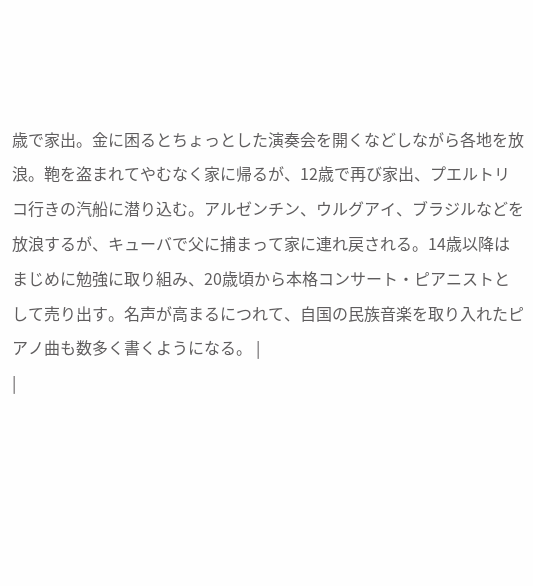歳で家出。金に困るとちょっとした演奏会を開くなどしながら各地を放浪。鞄を盗まれてやむなく家に帰るが、12歳で再び家出、プエルトリコ行きの汽船に潜り込む。アルゼンチン、ウルグアイ、ブラジルなどを放浪するが、キューバで父に捕まって家に連れ戻される。14歳以降はまじめに勉強に取り組み、20歳頃から本格コンサート・ピアニストとして売り出す。名声が高まるにつれて、自国の民族音楽を取り入れたピアノ曲も数多く書くようになる。 |
|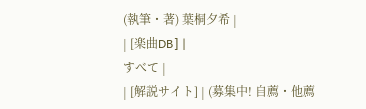(執筆・著) 葉桐夕希 |
| [楽曲DB] |
すべて |
| [解説サイト] | (募集中! 自薦・他薦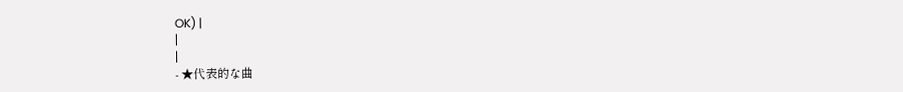OK) |
|
|
- ★代表的な曲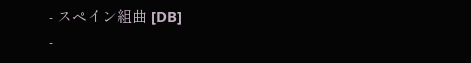- スペイン組曲 [DB]
-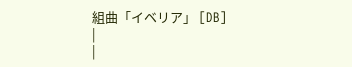組曲「イベリア」 [DB]
|
|